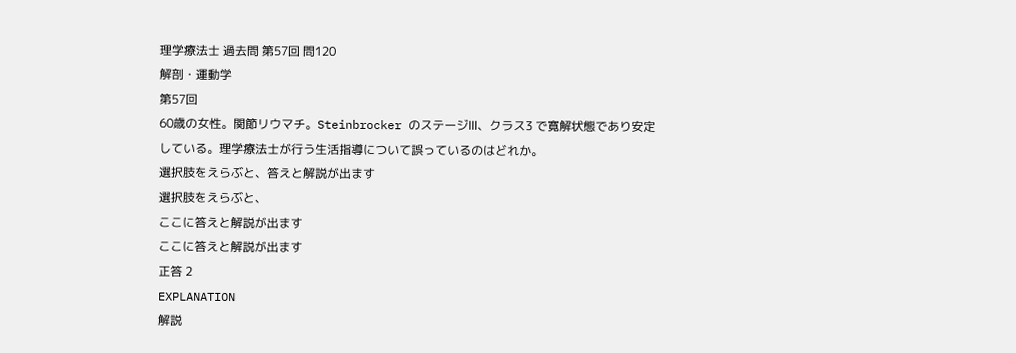理学療法士 過去問 第57回 問120
解剖・運動学
第57回
60歳の女性。関節リウマチ。Steinbrocker のステージⅢ、クラス3 で寛解状態であり安定している。理学療法士が行う生活指導について誤っているのはどれか。
選択肢をえらぶと、答えと解説が出ます
選択肢をえらぶと、
ここに答えと解説が出ます
ここに答えと解説が出ます
正答 2
EXPLANATION
解説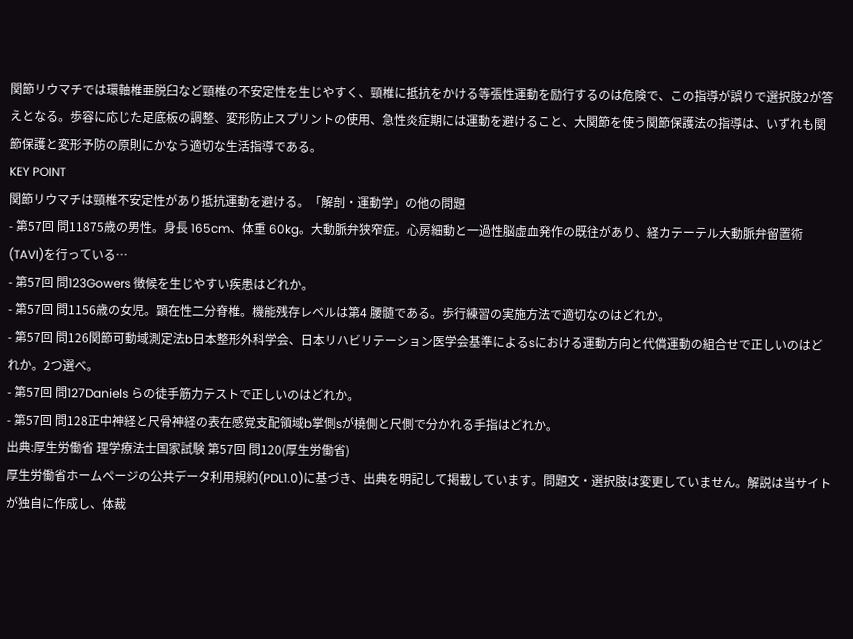関節リウマチでは環軸椎亜脱臼など頸椎の不安定性を生じやすく、頸椎に抵抗をかける等張性運動を励行するのは危険で、この指導が誤りで選択肢2が答えとなる。歩容に応じた足底板の調整、変形防止スプリントの使用、急性炎症期には運動を避けること、大関節を使う関節保護法の指導は、いずれも関節保護と変形予防の原則にかなう適切な生活指導である。
KEY POINT
関節リウマチは頸椎不安定性があり抵抗運動を避ける。「解剖・運動学」の他の問題
- 第57回 問11875歳の男性。身長 165cm、体重 60kg。大動脈弁狭窄症。心房細動と一過性脳虚血発作の既往があり、経カテーテル大動脈弁留置術(TAVI)を行っている…
- 第57回 問123Gowers 徴候を生じやすい疾患はどれか。
- 第57回 問1156歳の女児。顕在性二分脊椎。機能残存レベルは第4 腰髄である。歩行練習の実施方法で適切なのはどれか。
- 第57回 問126関節可動域測定法b日本整形外科学会、日本リハビリテーション医学会基準によるsにおける運動方向と代償運動の組合せで正しいのはどれか。2つ選べ。
- 第57回 問127Daniels らの徒手筋力テストで正しいのはどれか。
- 第57回 問128正中神経と尺骨神経の表在感覚支配領域b掌側sが橈側と尺側で分かれる手指はどれか。
出典:厚生労働省 理学療法士国家試験 第57回 問120(厚生労働省)
厚生労働省ホームページの公共データ利用規約(PDL1.0)に基づき、出典を明記して掲載しています。問題文・選択肢は変更していません。解説は当サイトが独自に作成し、体裁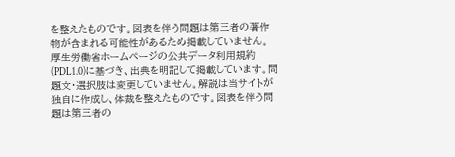を整えたものです。図表を伴う問題は第三者の著作物が含まれる可能性があるため掲載していません。
厚生労働省ホームページの公共データ利用規約(PDL1.0)に基づき、出典を明記して掲載しています。問題文・選択肢は変更していません。解説は当サイトが独自に作成し、体裁を整えたものです。図表を伴う問題は第三者の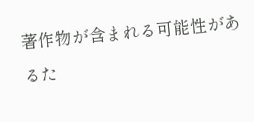著作物が含まれる可能性があるた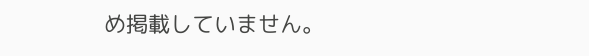め掲載していません。